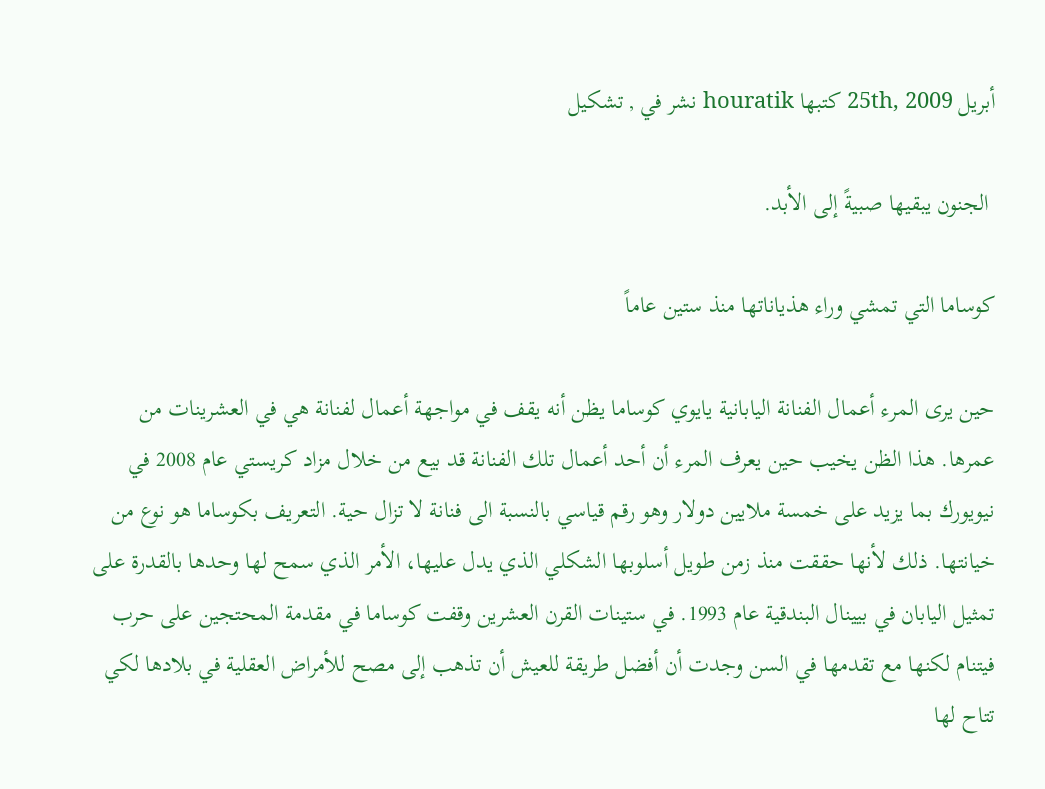أبريل 25th, 2009 كتبها houratik نشر في , تشكيل

 الجنون يبقيها صبيةً إلى الأبد.

كوساما التي تمشي وراء هذياناتها منذ ستين عاماً

حين يرى المرء أعمال الفنانة اليابانية يايوي كوساما يظن أنه يقف في مواجهة أعمال لفنانة هي في العشرينات من عمرها. هذا الظن يخيب حين يعرف المرء أن أحد أعمال تلك الفنانة قد بيع من خلال مزاد كريستي عام 2008 في نيويورك بما يزيد على خمسة ملايين دولار وهو رقم قياسي بالنسبة الى فنانة لا تزال حية. التعريف بكوساما هو نوع من خيانتها. ذلك لأنها حققت منذ زمن طويل أسلوبها الشكلي الذي يدل عليها، الأمر الذي سمح لها وحدها بالقدرة على تمثيل اليابان في بيينال البندقية عام 1993. في ستينات القرن العشرين وقفت كوساما في مقدمة المحتجين على حرب فيتنام لكنها مع تقدمها في السن وجدت أن أفضل طريقة للعيش أن تذهب إلى مصح للأمراض العقلية في بلادها لكي تتاح لها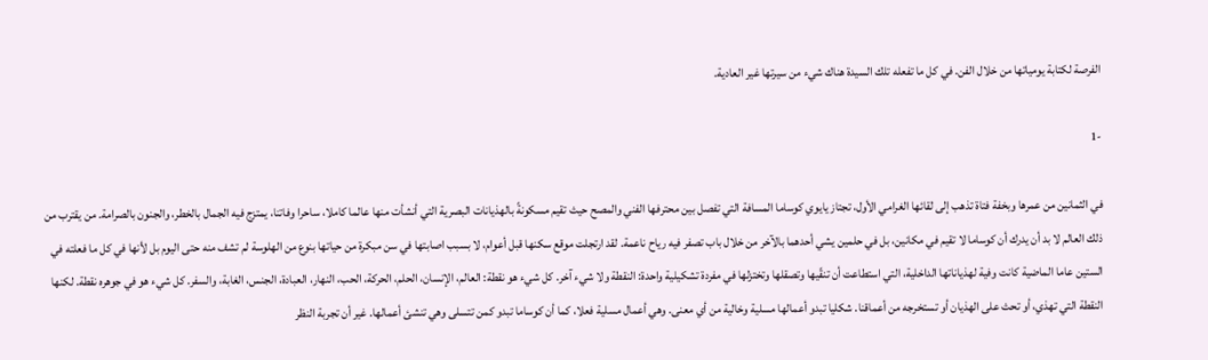الفرصة لكتابة يومياتها من خلال الفن. في كل ما تفعله تلك السيدة هناك شيء من سيرتها غير العادية.

-1

في الثمانين من عمرها وبخفة فتاة تذهب إلى لقائها الغرامي الأول، تجتاز يايوي كوساما المسافة التي تفصل بين محترفها الفني والمصح حيث تقيم مسكونةً بالهذيانات البصرية التي أنشأت منها عالما كاملا، ساحرا وفاتنا، يمتزج فيه الجمال بالخطر، والجنون بالصرامة. من يقترب من ذلك العالم لا بد أن يدرك أن كوساما لا تقيم في مكانين، بل في حلمين يشي أحدهما بالآخر من خلال باب تصفر فيه رياح ناعمة. لقد ارتجلت موقع سكنها قبل أعوام، لا بسبب اصابتها في سن مبكرة من حياتها بنوع من الهلوسة لم تشف منه حتى اليوم بل لأنها في كل ما فعلته في الستين عاما الماضية كانت وفية لهذياناتها الداخلية، التي استطاعت أن تنقّيها وتصقلها وتختزلها في مفردة تشكيلية واحدة: النقطة ولا شيء آخر. كل شيء هو نقطة: العالم، الإنسان، الحلم، الحركة، الحب، النهار، العبادة، الجنس، الغابة، والسفر. كل شيء هو في جوهره نقطة. لكنها النقطة التي تهذي، أو تحث على الهذيان أو تستخرجه من أعماقنا. شكليا تبدو أعمالها مسلية وخالية من أي معنى. وهي أعمال مسلية فعلا، كما أن كوساما تبدو كمن تتسلى وهي تنشئ أعمالها. غير أن تجربة النظر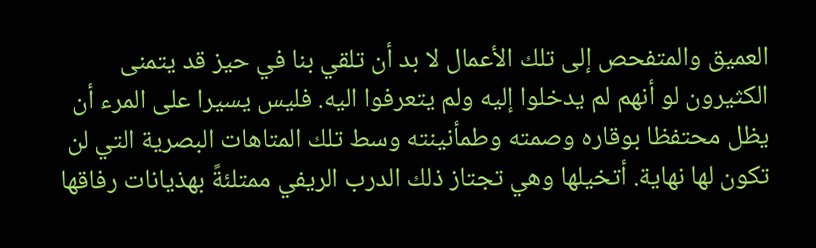العميق والمتفحص إلى تلك الأعمال لا بد أن تلقي بنا في حيز قد يتمنى الكثيرون لو أنهم لم يدخلوا إليه ولم يتعرفوا اليه. فليس يسيرا على المرء أن يظل محتفظا بوقاره وصمته وطمأنينته وسط تلك المتاهات البصرية التي لن تكون لها نهاية. أتخيلها وهي تجتاز ذلك الدرب الريفي ممتلئةً بهذيانات رفاقها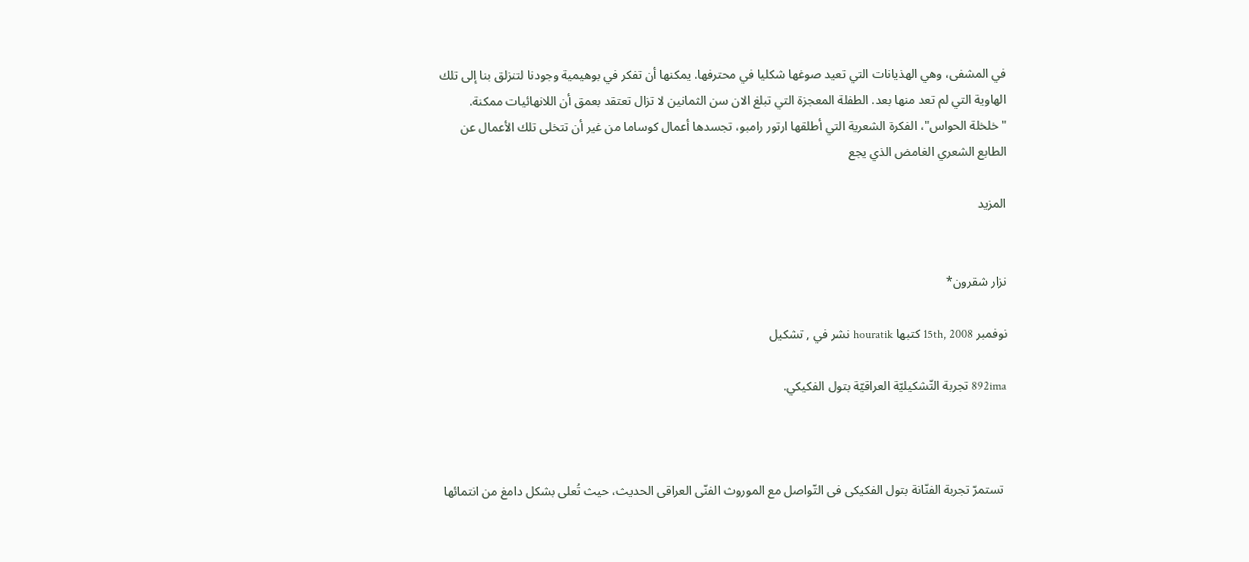في المشفى، وهي الهذيانات التي تعيد صوغها شكليا في محترفها. يمكنها أن تفكر في بوهيمية وجودنا لتنزلق بنا إلى تلك الهاوية التي لم تعد منها بعد. الطفلة المعجزة التي تبلغ الان سن الثمانين لا تزال تعتقد بعمق أن اللانهائيات ممكنة. "خلخلة الحواس"، الفكرة الشعرية التي أطلقها ارتور رامبو، تجسدها أعمال كوساما من غير أن تتخلى تلك الأعمال عن الطابع الشعري الغامض الذي يجع

المزيد


نزار شقرون*

نوفمبر 15th, 2008 كتبها houratik نشر في , تشكيل

892ima تجربة التّشكيليّة العراقيّة بتول الفكيكي.



 تستمرّ تجربة الفنّانة بتول الفكيكى فى التّواصل مع الموروث الفنّى العراقى الحديث، حيث تُعلى بشكل دامغ من انتمائها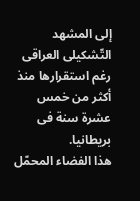إلى المشهد التّشكيلى العراقى رغم استقرارها منذ أكثر من خمس عشرة سنة فى بريطانيا.
هذا الفضاء المحمّل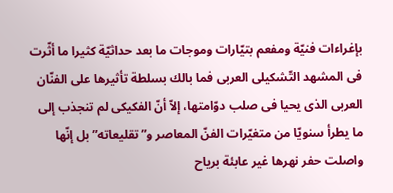بإغراءات فنيّة ومفعم بتيّارات وموجات ما بعد حداثيّة كثيرا ما أثّرت فى المشهد التّشكيلى العربى فما بالك بسلطة تأثيرها على الفنّان العربى الذى يحيا فى صلب دوّامتها، إلاّ أنّ الفكيكى لم تنجذب إلى ما يطرأ سنويّا من متغيّرات الفنّ المعاصر و”تقليعاته” بل إنّها واصلت حفر نهرها غير عابئة برياح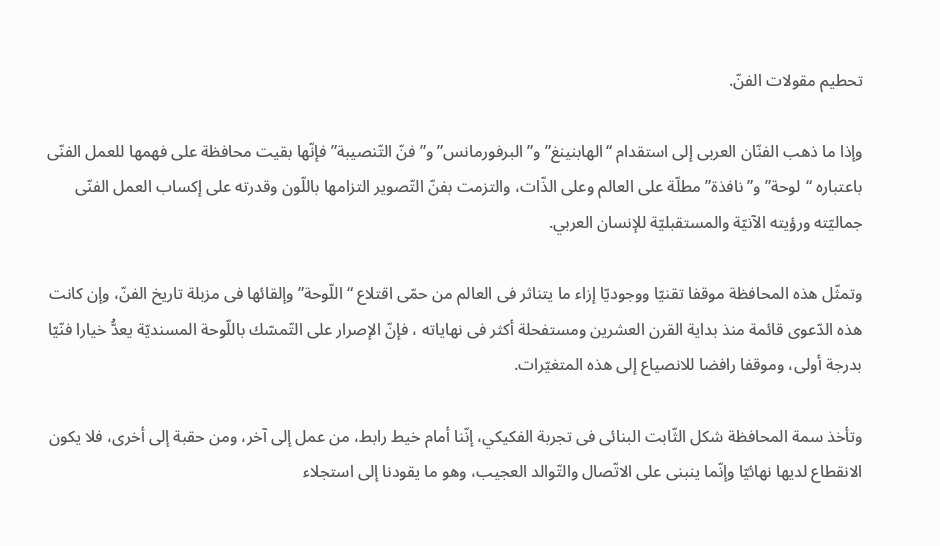تحطيم مقولات الفنّ.

وإذا ما ذهب الفنّان العربى إلى استقدام “الهابنينغ” و”البرفورمانس”و”فنّ التّنصيبة” فإنّها بقيت محافظة على فهمها للعمل الفنّى باعتباره “لوحة” و”نافذة” مطلّة على العالم وعلى الذّات، والتزمت بفنّ التّصوير التزامها باللّون وقدرته على إكساب العمل الفنّى جماليّته ورؤيته الآنيّة والمستقبليّة للإنسان العربي.

وتمثّل هذه المحافظة موقفا تقنيّا ووجوديّا إزاء ما يتناثر فى العالم من حمّى اقتلاع “اللّوحة” وإلقائها فى مزبلة تاريخ الفنّ، وإن كانت هذه الدّعوى قائمة منذ بداية القرن العشرين ومستفحلة أكثر فى نهاياته ، فإنّ الإصرار على التّمسّك باللّوحة المسنديّة يعدُّ خيارا فنّيّا بدرجة أولى، وموقفا رافضا للانصياع إلى هذه المتغيّرات.

وتأخذ سمة المحافظة شكل الثّابت البنائى فى تجربة الفكيكي، إنّنا أمام خيط رابط، من عمل إلى آخر، ومن حقبة إلى أخرى، فلا يكون الانقطاع لديها نهائيّا وإنّما ينبنى على الاتّصال والتّوالد العجيب، وهو ما يقودنا إلى استجلاء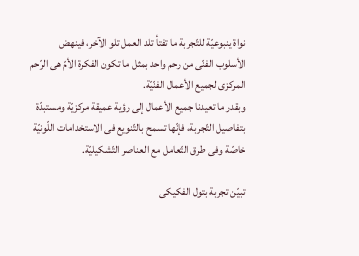نواة ينبوعيّة للتّجربة ما تفتأ تلد العمل تلو الآخر، فينهض الأسلوب الفنّى من رحم واحد بمثل ما تكون الفكرة الأمّ هى الرّحم المركزى لجميع الأعمال الفنّيّة.
وبقدر ما تعيدنا جميع الأعمال إلى رؤية عميقة مركزيّة ومستبدّة بتفاصيل التّجربة، فإنّها تسمح بالتّنويع فى الاستخدامات اللّونيّة خاصّة وفى طرق التّعامل مع العناصر التّشكيليّة.

تبيّن تجربة بتول الفكيكى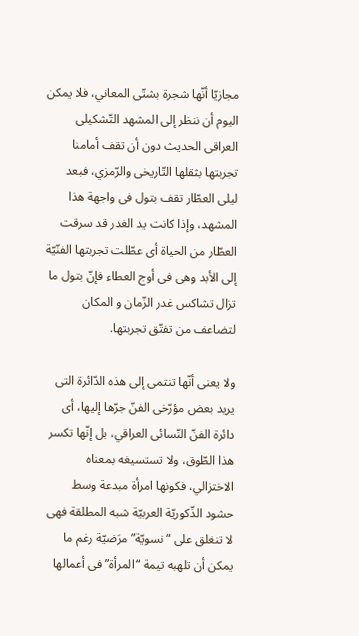مجازيّا أنّها شجرة بشتّى المعاني، فلا يمكن اليوم أن ننظر إلى المشهد التّشكيلى العراقى الحديث دون أن تقف أمامنا تجربتها بثقلها التّاريخى والرّمزي، فبعد ليلى العطّار تقف بتول فى واجهة هذا المشهد، وإذا كانت يد الغدر قد سرقت العطّار من الحياة أى عطّلت تجربتها الفنّيّة إلى الأبد وهى فى أوج العطاء فإنّ بتول ما تزال تشاكس غدر الزّمان و المكان لتضاعف من تفتّق تجربتها.

ولا يعنى أنّها تنتمى إلى هذه الدّائرة التى يريد بعض مؤرّخى الفنّ جرّها إليها، أى دائرة الفنّ النّسائى العراقي، بل إنّها تكسر هذا الطّوق، ولا تستسيغه بمعناه الاختزالي، فكونها امرأة مبدعة وسط حشود الذّكوريّة العربيّة شبه المطلقة فهى لا تنغلق على “نسويّة” مرَضيّة رغم ما يمكن أن تلهبه تيمة “المرأة” فى أعمالها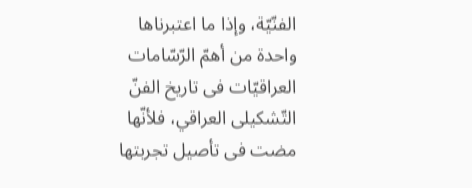الفنّيّة، وإذا ما اعتبرناها واحدة من أهمّ الرّسّامات العراقيّات فى تاريخ الفنّ التّشكيلى العراقي، فلأنّها مضت فى تأصيل تجربتها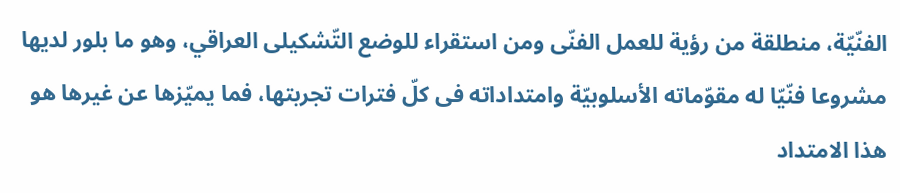الفنّيّة، منطلقة من رؤية للعمل الفنّى ومن استقراء للوضع التّشكيلى العراقي، وهو ما بلور لديها مشروعا فنّيّا له مقوّماته الأسلوبيّة وامتداداته فى كلّ فترات تجربتها، فما يميّزها عن غيرها هو هذا الامتداد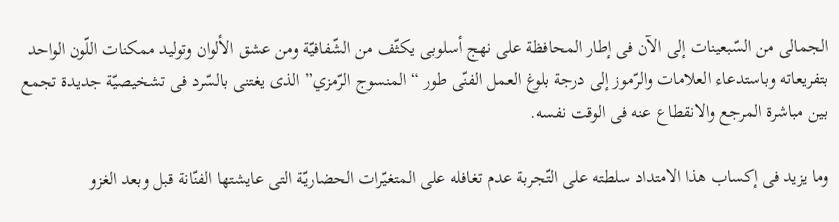الجمالى من السّبعينات إلى الآن فى إطار المحافظة على نهج أسلوبى يكثّف من الشّفافيّة ومن عشق الألوان وتوليد ممكنات اللّون الواحد بتفريعاته وباستدعاء العلامات والرّموز إلى درجة بلوغ العمل الفنّى طور “المنسوج الرّمزي” الذى يغتنى بالسّرد فى تشخيصيّة جديدة تجمع بين مباشرة المرجع والانقطاع عنه فى الوقت نفسه.

وما يزيد فى إكساب هذا الامتداد سلطته على التّجربة عدم تغافله على المتغيّرات الحضاريّة التى عايشتها الفنّانة قبل وبعد الغزو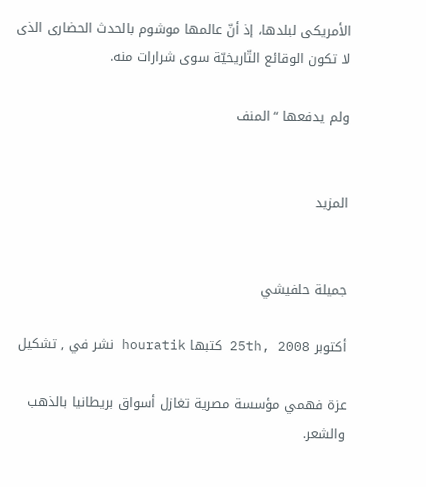الأمريكى لبلدها، إذ أنّ عالمها موشوم بالحدث الحضارى الذى لا تكون الوقائع التّاريخيّة سوى شرارات منه.

ولم يدفعها “المنف


المزيد


جميلة حلفيشي

أكتوبر 25th, 2008 كتبها houratik نشر في , تشكيل

عزة فهمي مؤسسة مصرية تغازل أسواق بريطانيا بالذهب والشعر.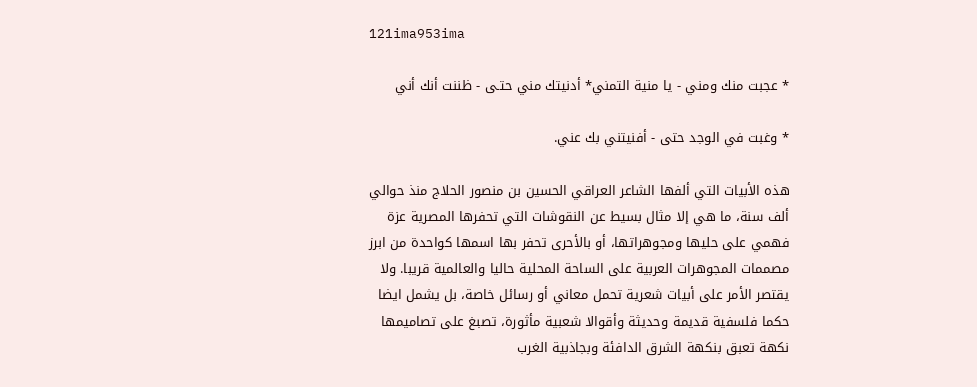121ima953ima

* عجبت منك ومني - يا منية التمني* أدنيتك مني حتـى - ظننت أنك أني

* وغبت في الوجد حتى - أفنيتني بك عني.

هذه الأبيات التي ألفها الشاعر العراقي الحسين بن منصور الحلاج منذ حوالي ألف سنة، ما هي إلا مثال بسيط عن النقوشات التي تحفرها المصرية عزة فهمي على حليها ومجوهراتها، أو بالأحرى تحفر بها اسمها كواحدة من ابرز مصممات المجوهرات العربية على الساحة المحلية حاليا والعالمية قريبا. ولا يقتصر الأمر على أبيات شعرية تحمل معاني أو رسائل خاصة، بل يشمل ايضا حكما فلسفية قديمة وحديثة وأقوالا شعبية مأثورة، تصبغ على تصاميمها نكهة تعبق بنكهة الشرق الدافئة وبجاذبية الغرب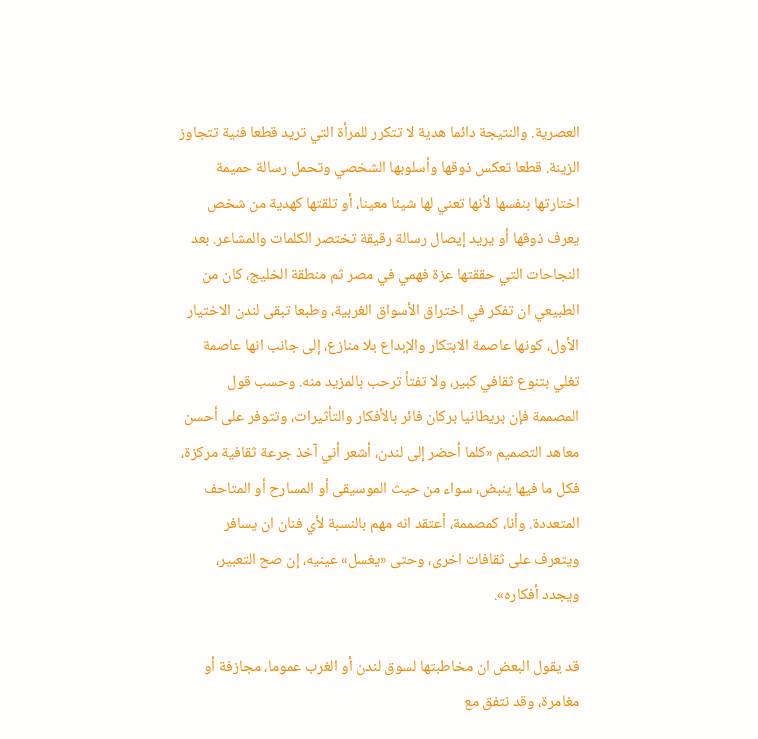العصرية. والنتيجة دائما هدية لا تتكرر للمرأة التي تريد قطعا فنية تتجاوز الزينة. قطعا تعكس ذوقها وأسلوبها الشخصي وتحمل رسالة حميمة اختارتها بنفسها لأنها تعني لها شيئا معينا، أو تلقتها كهدية من شخص يعرف ذوقها أو يريد إيصال رسالة رقيقة تختصر الكلمات والمشاعر. بعد النجاحات التي حققتها عزة فهمي في مصر ثم منطقة الخليج، كان من الطبيعي ان تفكر في اختراق الأسواق الغربية، وطبعا تبقى لندن الاختيار الأول، كونها عاصمة الابتكار والإبداع بلا منازع، إلى جانب انها عاصمة تغلي بتنوع ثقافي كبير، ولا تفتأ ترحب بالمزيد منه. وحسب قول المصممة فإن بريطانيا بركان فائر بالأفكار والتأثيرات، وتتوفر على أحسن معاهد التصميم «كلما أحضر إلى لندن، أشعر أني آخذ جرعة ثقافية مركزة، فكل ما فيها ينبض، سواء من حيث الموسيقى أو المسارح أو المتاحف المتعددة. وأنا، كمصممة، أعتقد انه مهم بالنسبة لأي فنان ان يسافر ويتعرف على ثقافات اخرى، وحتى «يغسل» عينيه، إن صح التعبير، ويجدد أفكاره».

قد يقول البعض ان مخاطبتها لسوق لندن أو الغرب عموما، مجازفة أو مغامرة، وقد نتفق مع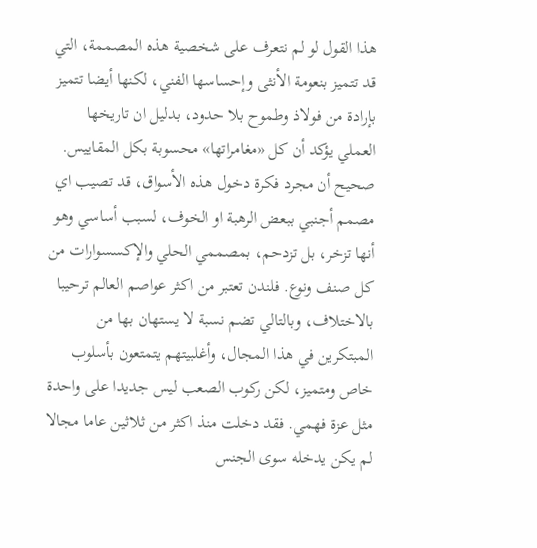هذا القول لو لم نتعرف على شخصية هذه المصممة، التي قد تتميز بنعومة الأنثى وإحساسها الفني، لكنها أيضا تتميز بإرادة من فولاذ وطموح بلا حدود، بدليل ان تاريخها العملي يؤكد أن كل «مغامراتها» محسوبة بكل المقاييس. صحيح أن مجرد فكرة دخول هذه الأسواق، قد تصيب اي مصمم أجنبي ببعض الرهبة او الخوف، لسبب أساسي وهو أنها تزخر، بل تزدحم، بمصممي الحلي والإكسسوارات من كل صنف ونوع. فلندن تعتبر من اكثر عواصم العالم ترحيبا بالاختلاف، وبالتالي تضم نسبة لا يستهان بها من المبتكرين في هذا المجال، وأغلبيتهم يتمتعون بأسلوب خاص ومتميز، لكن ركوب الصعب ليس جديدا على واحدة مثل عزة فهمي. فقد دخلت منذ اكثر من ثلاثين عاما مجالا لم يكن يدخله سوى الجنس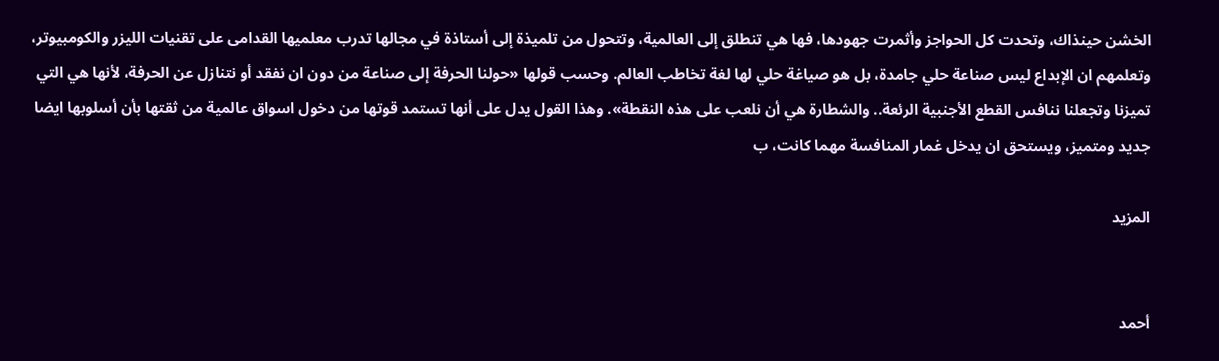الخشن حينذاك، وتحدت كل الحواجز وأثمرت جهودها، فها هي تنطلق إلى العالمية، وتتحول من تلميذة إلى أستاذة في مجالها تدرب معلميها القدامى على تقنيات الليزر والكومبيوتر، وتعلمهم ان الإبداع ليس صناعة حلي جامدة، بل هو صياغة حلي لها لغة تخاطب العالم. وحسب قولها «حولنا الحرفة إلى صناعة من دون ان نفقد أو نتنازل عن الحرفة، لأنها هي التي تميزنا وتجعلنا ننافس القطع الأجنبية الرئعة.. والشطارة هي أن نلعب على هذه النقطة». وهذا القول يدل على أنها تستمد قوتها من دخول اسواق عالمية من ثقتها بأن أسلوبها ايضا جديد ومتميز، ويستحق ان يدخل غمار المنافسة مهما كانت، ب

المزيد


أحمد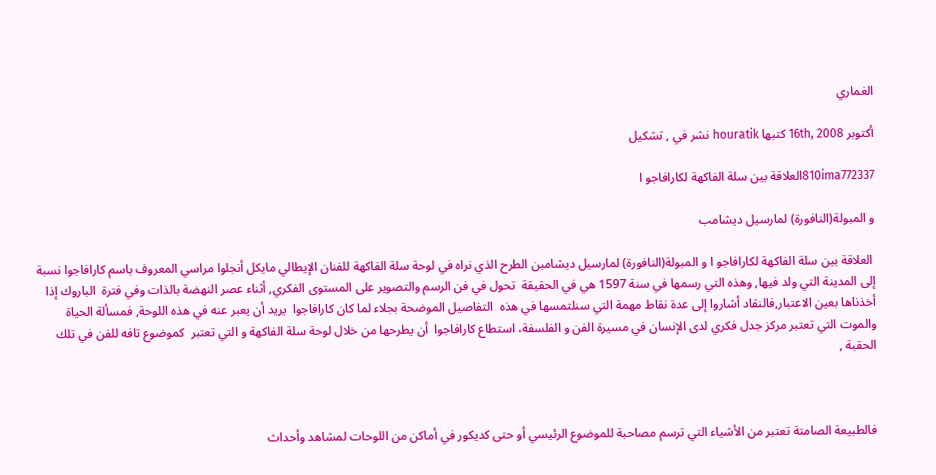الغماري

أكتوبر 16th, 2008 كتبها houratik نشر في , تشكيل

810ima772337العلاقة بين سلة الفاكهة لكارافاجو ا

و المبولة(النافورة) لمارسيل ديشامب

 العلاقة بين سلة الفاكهة لكارافاجو ا و المبولة(النافورة) لمارسيل ديشامبن الطرح الذي نراه في لوحة سلة الفاكهة للفنان الإيطالي مايكل أنجلوا مراسي المعروف باسم كارافاجوا نسبة إلى المدينة التي ولد فيها, وهذه التي رسمها في سنة 1597 هي في الحقيقة  تحول في فن الرسم والتصوير على المستوى الفكري, أثناء عصر النهضة بالذات وفي فترة  الباروك إذا أخذناها بعين الاعتبار,فالنقاد أشاروا إلى عدة نقاط مهمة التي سنلتمسها في هذه  التفاصيل الموضحة بجلاء لما كان كارافاجوا  يريد أن يعبر عنه في هذه اللوحة, فمسألة الحياة والموت التي تعتبر مركز جدل فكري لدى الإنسان في مسيرة الفن و الفلسفة، استطاع كارافاجوا  أن يطرحها من خلال لوحة سلة الفاكهة و التي تعتبر  كموضوع تافه للفن في تلك الحقبة ,



فالطبيعة الصامتة تعتبر من الأشياء التي ترسم مصاحبة للموضوع الرئيسي أو حتى كديكور في أماكن من اللوحات لمشاهد وأحداث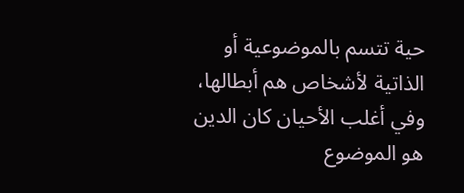حية تتسم بالموضوعية أو الذاتية لأشخاص هم أبطالها، وفي أغلب الأحيان كان الدين هو الموضوع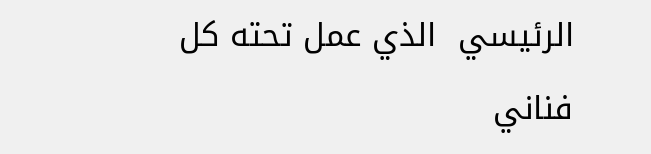الرئيسي  الذي عمل تحته كل فناني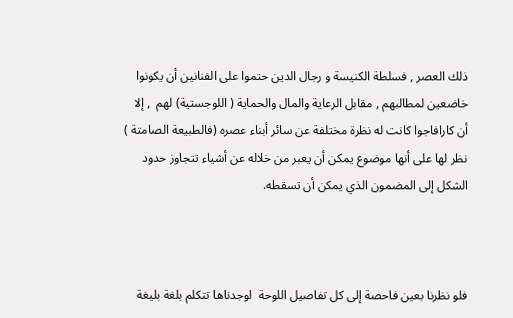ذلك العصر , فسلطة الكنيسة و رجال الدين حتموا على الفنانين أن يكونوا خاضعين لمطالبهم , مقابل الرعاية والمال والحماية ( اللوجستية) لهم  , إلا أن كارافاجوا كانت له نظرة مختلفة عن سائر أبناء عصره (فالطبيعة الصامتة ) نظر لها على أنها موضوع يمكن أن يعبر من خلاله عن أشياء تتجاوز حدود الشكل إلى المضمون الذي يمكن أن تسقطه.



فلو نظرنا بعين فاحصة إلى كل تفاصيل اللوحة  لوجدناها تتكلم بلغة بليغة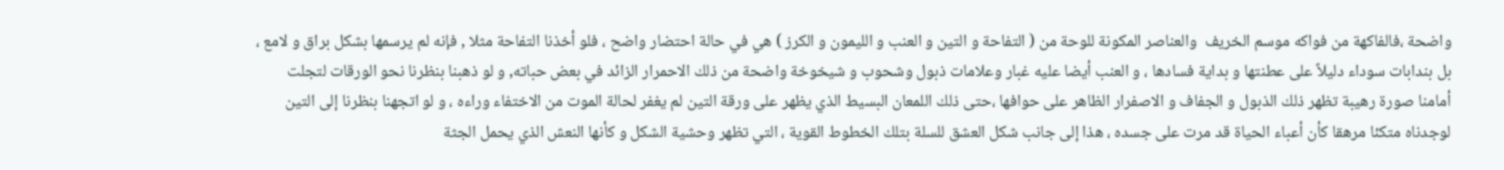واضحة ،فالفاكهة من فواكه موسم الخريف  والعناصر المكونة للوحة من ( التفاحة و التين و العنب و الليمون و الكرز ) هي في حالة احتضار واضح ، فلو أخذنا التفاحة مثلا , فإنه لم يرسمها بشكل براق و لامع ، بل بندابات سوداء دليلاً على عطنتها و بداية فسادها ، و العنب أيضا عليه غبار وعلامات ذبول وشحوب و شيخوخة واضحة من ذلك الاحمرار الزائد في بعض حباته, و لو ذهبنا بنظرنا نحو الورقات لتجلت أمامنا صورة رهيبة تظهر ذلك الذبول و الجفاف و الاصفرار الظاهر على حوافها ،حتى ذلك اللمعان البسيط الذي يظهر على ورقة التين لم يغفر لحالة الموت من الاختفاء وراءه ، و لو اتجهنا بنظرنا إلى التين لوجدناه متكئا مرهقا كأن أعباء الحياة قد مرت على جسده ، هذا إلى جانب شكل العشق للسلة بتلك الخطوط القوية ، التي تظهر وحشية الشكل و كأنها النعش الذي يحمل الجثة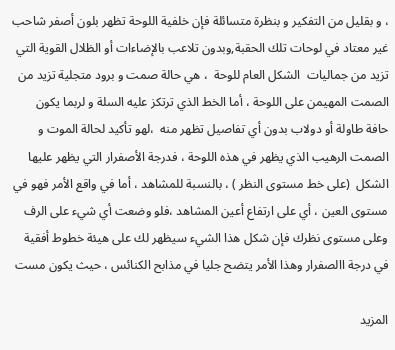، و بقليل من التفكير و بنظرة متسائلة فإن خلفية اللوحة تظهر بلون أصفر شاحب غير معتاد في لوحات تلك الحقبة,وبدون تلاعب بالإضاءات أو الظلال القوية التي تزيد من جماليات  الشكل العام للوحة  ، هي حالة صمت و برود متجلية تزيد من الصمت المهيمن على اللوحة ، أما الخط الذي ترتكز عليه السلة و لربما يكون حافة طاولة أو دولاب بدون أي تفاصيل تظهر منه  ،لهو تأكيد لحالة الموت و الصمت الرهيب الذي يظهر في هذه اللوحة ، فدرجة الأصفرار التي يظهر عليها الشكل  (على خط مستوى النظر ) ، بالنسبة للمشاهد ، أما في واقع الأمر فهو في مستوى العين ، أي على ارتفاع أعين المشاهد ،فلو وضعت أي شيء على الرف وعلى مستوى نظرك فإن شكل هذا الشيء سيظهر لك على هيئة خطوط أفقية في درجة االصفرار وهذا الأمر يتضح جليا في مذابح الكنائس ، حيث يكون مست

المزيد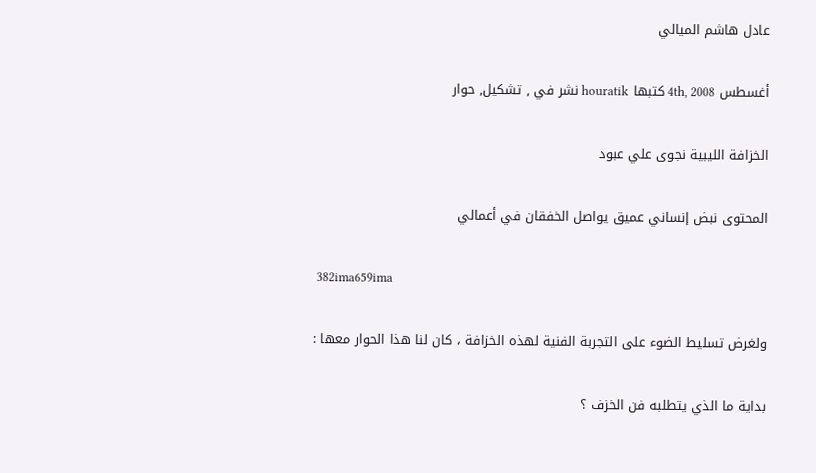عادل هاشم الميالي

أغسطس 4th, 2008 كتبها houratik نشر في , تشكيل, حوار

الخزافة الليبية نجوى علي عبود

المحتوى نبض إنساني عميق يواصل الخفقان في أعمالي

 382ima659ima

ولغرض تسليط الضوء على التجربة الفنية لهذه الخزافة ، كان لنا هذا الحوار معها :

بداية ما الذي يتطلبه فن الخزف ؟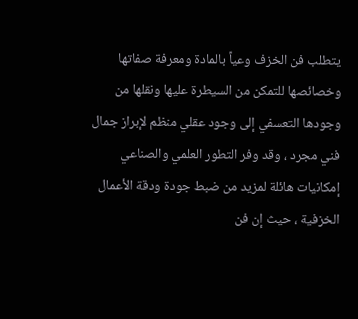يتطلب فن الخزف وعياً بالمادة ومعرفة صفاتها وخصائصها للتمكن من السيطرة عليها ونقلها من وجودها التعسفي إلى وجود عقلي منظم لإبراز جمال فني مجرد ، وقد وفر التطور العلمي والصناعي إمكانيات هائلة لمزيد من ضبط جودة ودقة الأعمال الخزفية ، حيث إن فن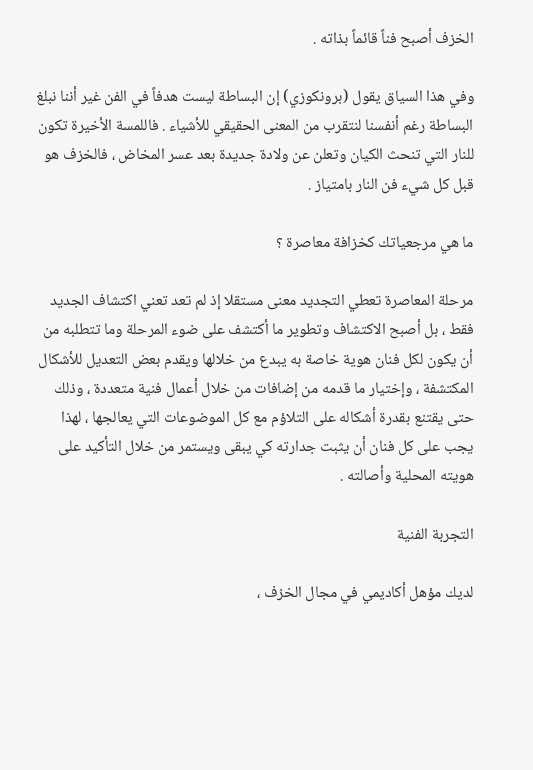الخزف أصبح فناً قائماً بذاته .

وفي هذا السياق يقول (برونكوزي) إن البساطة ليست هدفاً في الفن غير أننا نبلغ البساطة رغم أنفسنا لنتقرب من المعنى الحقيقي للأشياء . فاللمسة الأخيرة تكون للنار التي تنحث الكيان وتعلن عن ولادة جديدة بعد عسر المخاض ، فالخزف هو قبل كل شيء فن النار بامتياز .

ما هي مرجعياتك كخزافة معاصرة ؟

مرحلة المعاصرة تعطي التجديد معنى مستقلا إذ لم تعد تعني اكتشاف الجديد فقط ، بل أصبح الاكتشاف وتطوير ما أكتشف على ضوء المرحلة وما تتطلبه من أن يكون لكل فنان هوية خاصة به يبدع من خلالها ويقدم بعض التعديل للأشكال المكتشفة ، وإختيار ما قدمه من إضافات من خلال أعمال فنية متعددة ، وذلك حتى يقتنع بقدرة أشكاله على التلاؤم مع كل الموضوعات التي يعالجها ، لهذا يجب على كل فنان أن يثبت جدارته كي يبقى ويستمر من خلال التأكيد على هويته المحلية وأصالته .

التجربة الفنية

لديك مؤهل أكاديمي في مجال الخزف ،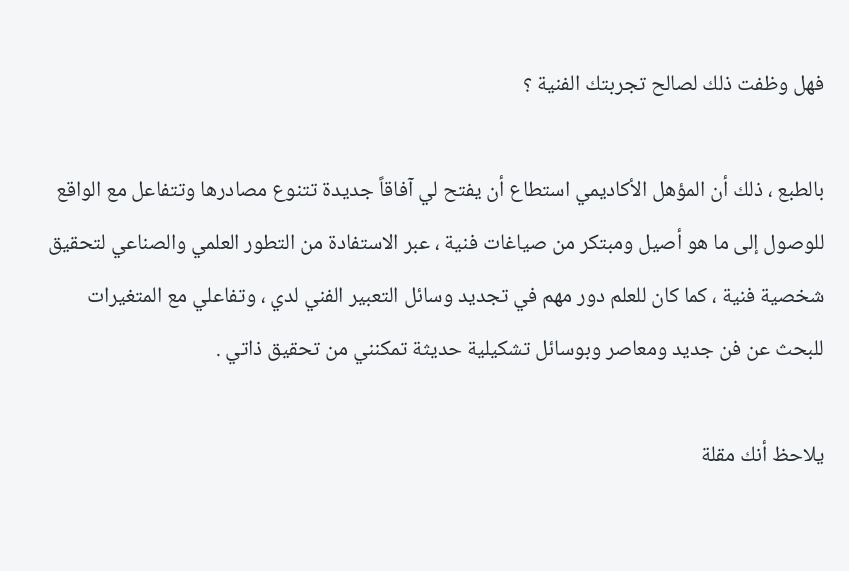فهل وظفت ذلك لصالح تجربتك الفنية ؟

بالطبع ، ذلك أن المؤهل الأكاديمي استطاع أن يفتح لي آفاقاً جديدة تتنوع مصادرها وتتفاعل مع الواقع للوصول إلى ما هو أصيل ومبتكر من صياغات فنية ، عبر الاستفادة من التطور العلمي والصناعي لتحقيق شخصية فنية ، كما كان للعلم دور مهم في تجديد وسائل التعبير الفني لدي ، وتفاعلي مع المتغيرات للبحث عن فن جديد ومعاصر وبوسائل تشكيلية حديثة تمكنني من تحقيق ذاتي .

يلاحظ أنك مقلة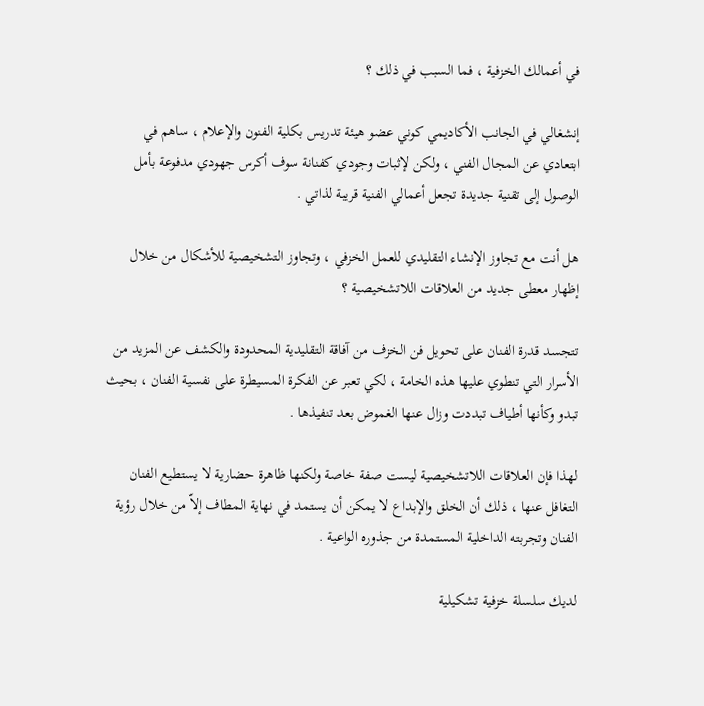في أعمالك الخزفية ، فما السبب في ذلك ؟

إنشغالي في الجانب الأكاديمي كوني عضو هيئة تدريس بكلية الفنون والإعلام ، ساهم في ابتعادي عن المجال الفني ، ولكن لإثبات وجودي كفنانة سوف أكرس جهودي مدفوعة بأمل الوصول إلى تقنية جديدة تجعل أعمالي الفنية قريبة لذاتي .

هل أنت مع تجاوز الإنشاء التقليدي للعمل الخزفي ، وتجاوز التشخيصية للأشكال من خلال إظهار معطى جديد من العلاقات اللاتشخيصية ؟

تتجسد قدرة الفنان على تحويل فن الخزف من آفاقة التقليدية المحدودة والكشف عن المزيد من الأسرار التي تنطوي عليها هذه الخامة ، لكي تعبر عن الفكرة المسيطرة على نفسية الفنان ، بحيث تبدو وكأنها أطياف تبددت وزال عنها الغموض بعد تنفيذها .

لهذا فإن العلاقات اللاتشخيصية ليست صفة خاصة ولكنها ظاهرة حضارية لا يستطيع الفنان التغافل عنها ، ذلك أن الخلق والإبداع لا يمكن أن يستمد في نهاية المطاف إلاّ من خلال رؤية الفنان وتجربته الداخلية المستمدة من جذوره الواعية .

لديك سلسلة خزفية تشكيلية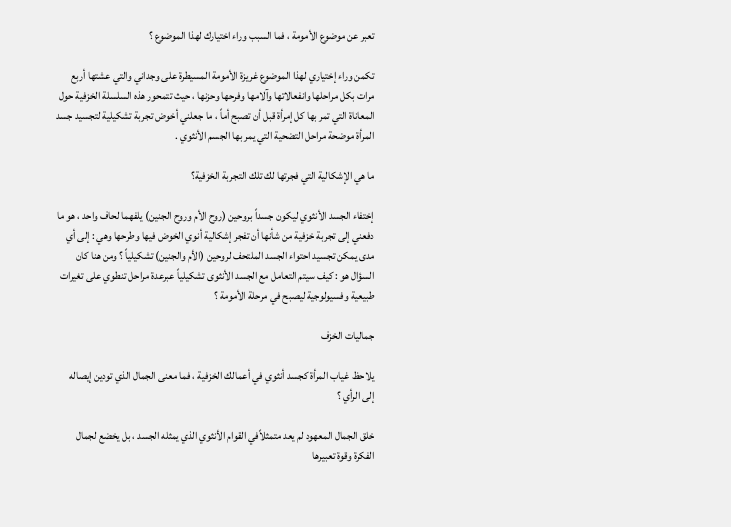تعبر عن موضوع الأمومة ، فما السبب وراء اختيارك لهذا الموضوع ؟

تكمن وراء إختياري لهذا الموضوع غريزة الأمومة المسيطرة على وجداني والتي عشتها أربع مرات بكل مراحلها وانفعالاتها وآلامها وفرحها وحزنها ، حيث تتمحور هذه السلسلة الخزفية حول المعاناة التي تمر بها كل إمرأة قبل أن تصبح أماً ، ما جعلني أخوض تجربة تشكيلية لتجسيد جسد المرأة موضحة مراحل التضحية التي يمر بها الجسم الأنثوي .

ما هي الإشكالية التي فجرتها لك تلك التجربة الخزفية؟

إختفاء الجسد الأنثوي ليكون جسداً بروحين (روح الأم وروح الجنين) يلفهما لحاف واحد ، هو ما دفعني إلى تجربة خزفية من شأنها أن تفجر إشكالية أنوي الخوض فيها وطرحها وهي : إلى أي مدى يمكن تجسيد احتواء الجسد الملتحف لروحين (الأم والجنين) تشكيلياً ؟ ومن هنا كان السؤال هو : كيف سيتم التعامل مع الجسد الأنثوى تشكيلياً عبرعدة مراحل تنطوي على تغيرات طبيعية وفسيولوجية ليصبح في مرحلة الأمومة ؟

جماليات الخزف

يلاحظ غياب المرأة كجسد أنثوي في أعمالك الخزفية ، فما معنى الجمال الذي تودين إيصاله إلى الرأي ؟

خلق الجمال المعهود لم يعد متمثلاًفي القوام الأنثوي الذي يمثله الجسد ، بل يخضع لجمال الفكرة وقوة تعبيرها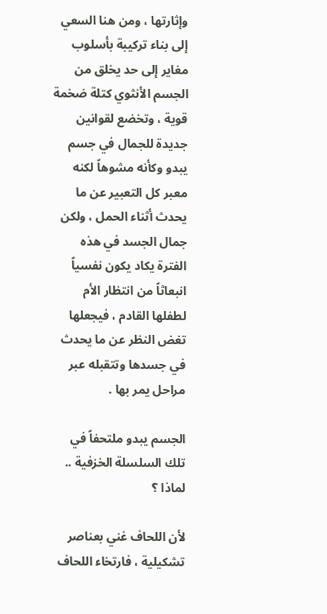وإثارتها ، ومن هنا السعي إلى بناء تركيبة بأسلوب مغاير إلى حد يخلق من الجسم الأنثوي كتلة ضخمة قوية ، وتخضع لقوانين جديدة للجمال في جسم يبدو وكأنه مشوهاً لكنه معبر كل التعبير عن ما يحدث أثناء الحمل ، ولكن جمال الجسد في هذه الفترة يكاد يكون نفسياً انبعاثاً من انتظار الأم لطفلها القادم ، فيجعلها تغض النظر عن ما يحدث في جسدها وتتقبله عبر مراحل يمر بها .

الجسم يبدو ملتحفاً في تلك السلسلة الخزفية .. لماذا ؟

لأن اللحاف غني بعناصر تشكيلية ، فارتخاء اللحاف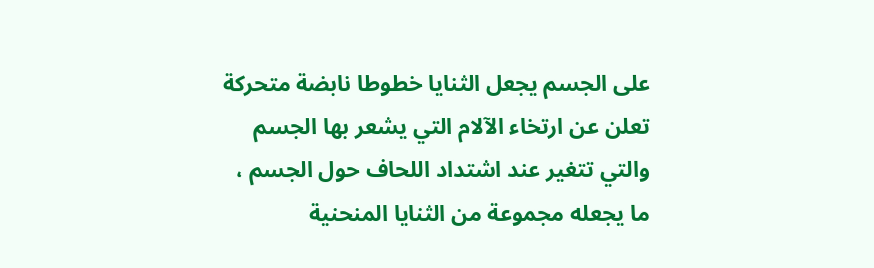على الجسم يجعل الثنايا خطوطا نابضة متحركة تعلن عن ارتخاء الآلام التي يشعر بها الجسم والتي تتغير عند اشتداد اللحاف حول الجسم ، ما يجعله مجموعة من الثنايا المنحنية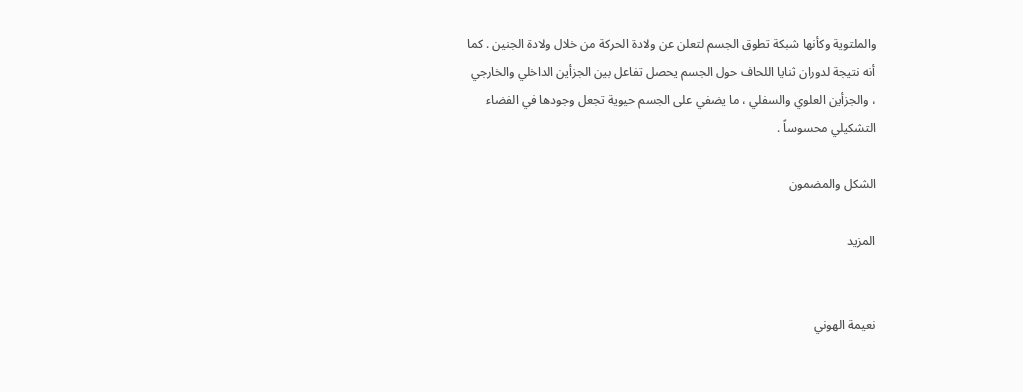والملتوية وكأنها شبكة تطوق الجسم لتعلن عن ولادة الحركة من خلال ولادة الجنين . كما أنه نتيجة لدوران ثنايا اللحاف حول الجسم يحصل تفاعل بين الجزأين الداخلي والخارجي ، والجزأين العلوي والسفلي ، ما يضفي على الجسم حيوية تجعل وجودها في الفضاء التشكيلي محسوساً .

الشكل والمضمون

المزيد


نعيمة الهوني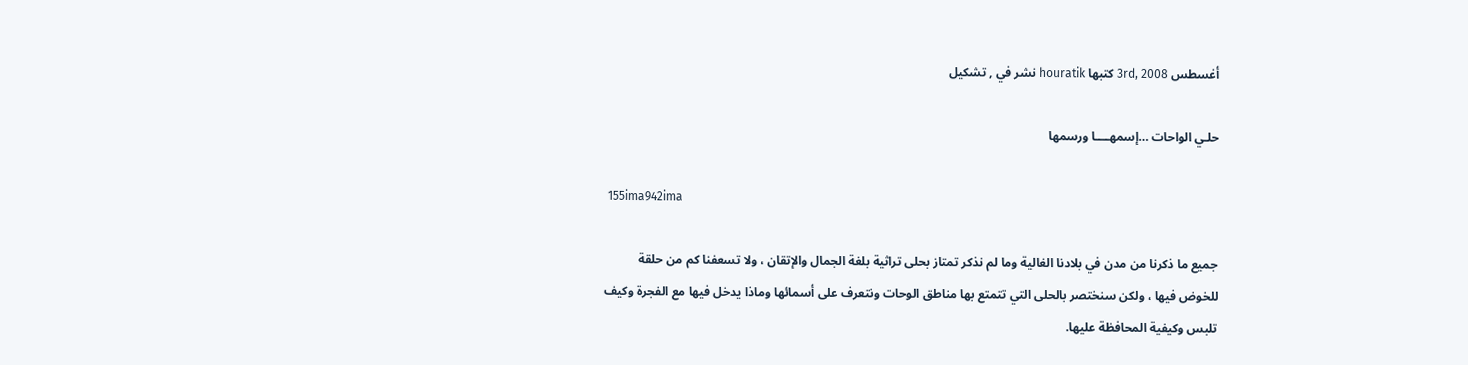أغسطس 3rd, 2008 كتبها houratik نشر في , تشكيل

حلـي الواحات …إسمهــــا ورسمها

 155ima942ima

جميع ما ذكرنا من مدن في بلادنا الغالية وما لم نذكر تمتاز بحلى تراثية بلغة الجمال والإتقان ، ولا تسعفنا كم من حلقة للخوض فيها ، ولكن سنختصر بالحلى التي تتمتع بها مناطق الوحات ونتعرف على أسمائها وماذا يدخل فيها مع الفجرة وكيف تلبس وكيفية المحافظة عليها.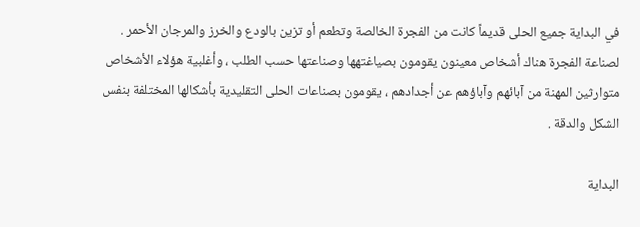في البداية جميع الحلى قديماً كانت من الفجرة الخالصة وتطعم أو تزين بالودع والخرز والمرجان الأحمر . لصناعة الفجرة هناك أشخاص معينون يقومون بصياغتهها وصناعتها حسب الطلب ، وأغلبية هؤلاء الأشخاص متوارثين المهنة من آبائهم وآباؤهم عن أجدادهم ، يقومون بصناعات الحلى التقليدية بأشكالها المختلفة بنفس الشكل والدقة .

البداية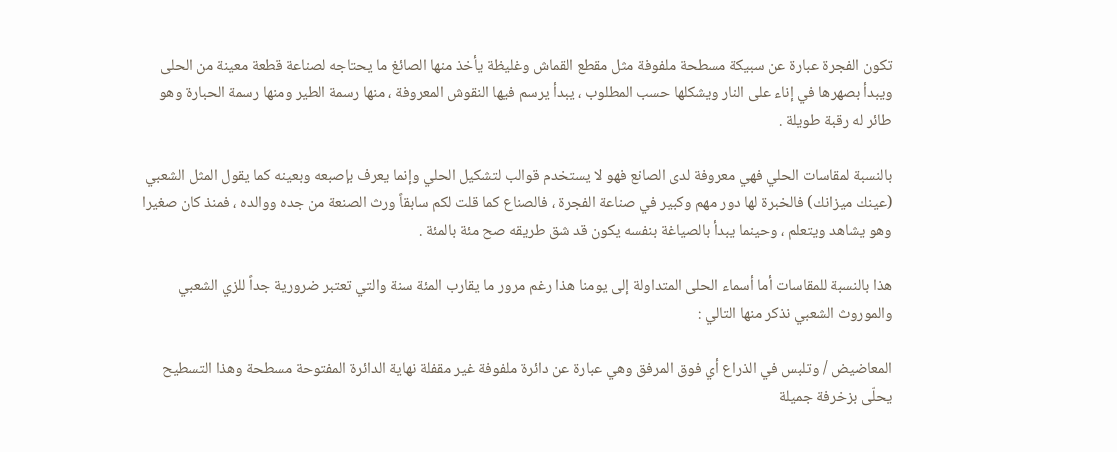تكون الفجرة عبارة عن سبيكة مسطحة ملفوفة مثل مقطع القماش وغليظة يأخذ منها الصائغ ما يحتاجه لصناعة قطعة معينة من الحلى ويبدأ بصهرها في إناء على النار ويشكلها حسب المطلوب ، يبدأ يرسم فيها النقوش المعروفة ، منها رسمة الطير ومنها رسمة الحبارة وهو طائر له رقبة طويلة .

بالنسبة لمقاسات الحلي فهي معروفة لدى الصانع فهو لا يستخدم قوالب لتشكيل الحلي وإنما يعرف بإصبعه وبعينه كما يقول المثل الشعبي (عينك ميزانك) فالخبرة لها دور مهم وكبير في صناعة الفجرة ، فالصناع كما قلت لكم سابقاً ورث الصنعة من جده ووالده ، فمنذ كان صغيرا وهو يشاهد ويتعلم ، وحينما يبدأ بالصياغة بنفسه يكون قد شق طريقه صح مئة بالمئة .

هذا بالنسبة للمقاسات أما أسماء الحلى المتداولة إلى يومنا هذا رغم مرور ما يقارب المئة سنة والتي تعتبر ضرورية جداً للزي الشعبي والموروث الشعبي نذكر منها التالي :

المعاضيض / وتلبس في الذراع أي فوق المرفق وهي عبارة عن دائرة ملفوفة غير مقفلة نهاية الدائرة المفتوحة مسطحة وهذا التسطيح يحلّى بزخرفة جميلة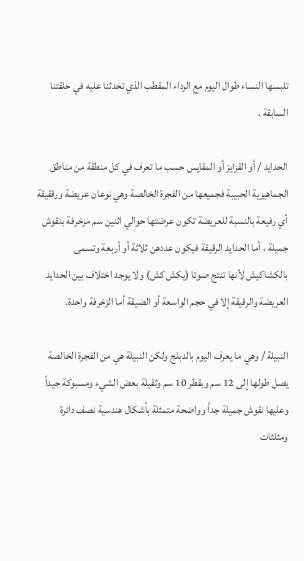تلبسها النساء طوال اليوم مع الرداء المقطب الذي تحدثنا عليه في حلقتنا السابقة .

الحدايد / أو القزايز أو المقايس حسب ما تعرف في كل منطقة من مناطق الجماهيرية الحبيبة فجميعها من الفجرة الخالصة وهي نوعان عريضة ورققيقة أي رفيعة بالنسبة للعريضة تكون عرضتها حوالي اثنين سم مزخرفة بنقوش جميلة ، أما الحدايد الرقيقة فيكون عددهن ثلاثة أو أربعة وتسمى بالكشاكيش لأنها تنتج صوتا (يكش كش) ولا يوجد اختلاف بين الحدايد العريضة والرقيقة إلا في حجم الواسعة أو الضيقة أما الزخرفة واحدة.

النبيلة / وهي ما يعرف اليوم بالدبلج ولكن النبيلة هي من الفجرة الخالصة يصل طولها إلى 12 سم وبقطر 10 سم وثقيلة بعض الشيء ومسبوكة جيداً وعليها نقوش جميلة جداً وواضحة متمثلة بأشكال هندسية نصف دائرة ومثلثات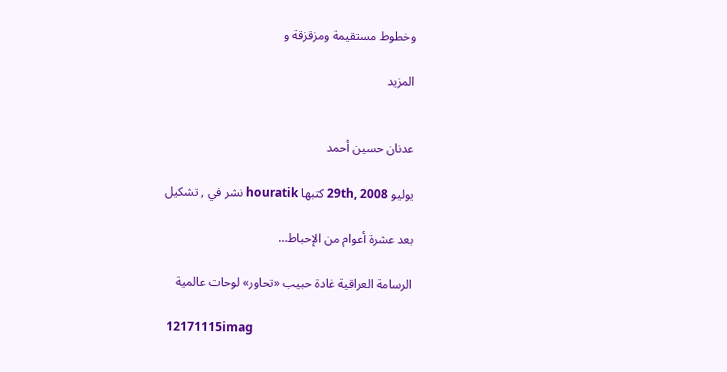وخطوط مستقيمة ومزقزقة و

المزيد


عدنان حسين أحمد

يوليو 29th, 2008 كتبها houratik نشر في , تشكيل

بعد عشرة أعوام من الإحباط…

الرسامة العراقية غادة حبيب «تحاور» لوحات عالمية

 12171115imag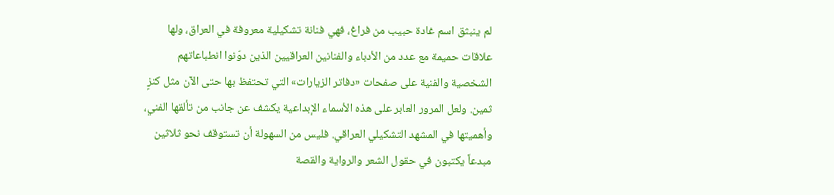لم ينبثق اسم غادة حبيب من فراغ، فهي فنانة تشكيلية معروفة في العراق، ولها علاقات حميمة مع عدد من الأدباء والفنانين العراقيين الذين دوّنوا انطباعاتهم الشخصية والفنية على صفحات «دفاتر الزيارات» التي تحتفظ بها حتى الآن مثل كنزٍ ثمين. ولعل المرور العابر على هذه الأسماء الإبداعية يكشف عن جانب من تألقها الفني، وأهميتها في المشهد التشكيلي العراقي. فليس من السهولة أن تستوقف نحو ثلاثين مبدعاً يكتبون في حقول الشعر والرواية والقصة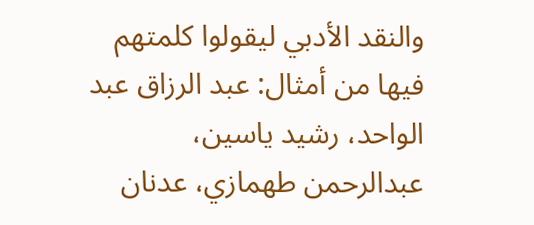والنقد الأدبي ليقولوا كلمتهم فيها من أمثال: عبد الرزاق عبد الواحد، رشيد ياسين، عبدالرحمن طهمازي، عدنان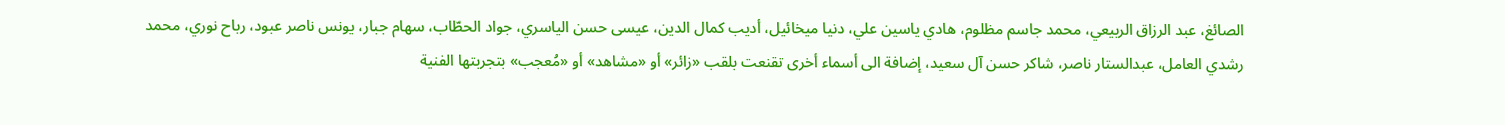الصائغ، عبد الرزاق الربيعي، محمد جاسم مظلوم، هادي ياسين علي، دنيا ميخائيل، أديب كمال الدين، عيسى حسن الياسري، جواد الحطّاب، سهام جبار، يونس ناصر عبود، رباح نوري، محمد رشدي العامل، عبدالستار ناصر، شاكر حسن آل سعيد، إضافة الى أسماء أخرى تقنعت بلقب «زائر» أو «مشاهد» أو «مُعجب» بتجربتها الفنية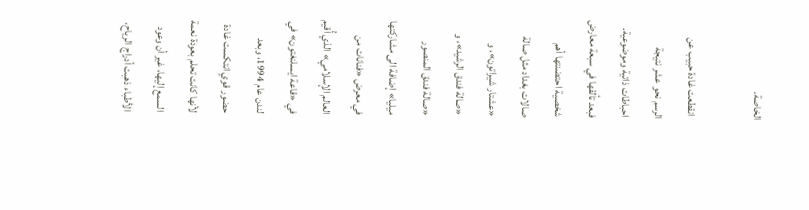الخاصة.

 انقطعت غادة حبيب عن الرسم نحو عشر نتيجة احباطات ذاتية وموضوعية. فبعد تألقها في سبعة معارض شخصية احتضنتها أهم صالات بغداد مثل صالة «عشتار شيراتون»، و «صالة فندق الرشيد»، و «صالة فندق المنصور ميليا» إضافة الى مشاركتها في معرض «فنانات من العالم الإسلامي» الذي أُقيم في «قاعة ايسلنغتون» في لندن عام 1994، وبعد حضور قوي انتكست غادة لأنها كانت تحلم بعودة نعمة السمع إليها، غير أن وعود الأطباء ذهبت أدراج الرياح،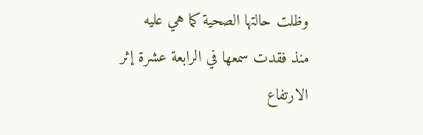وظلت حالتها الصحية كما هي عليه منذ فقدت سمعها في الرابعة عشرة إثر الارتفاع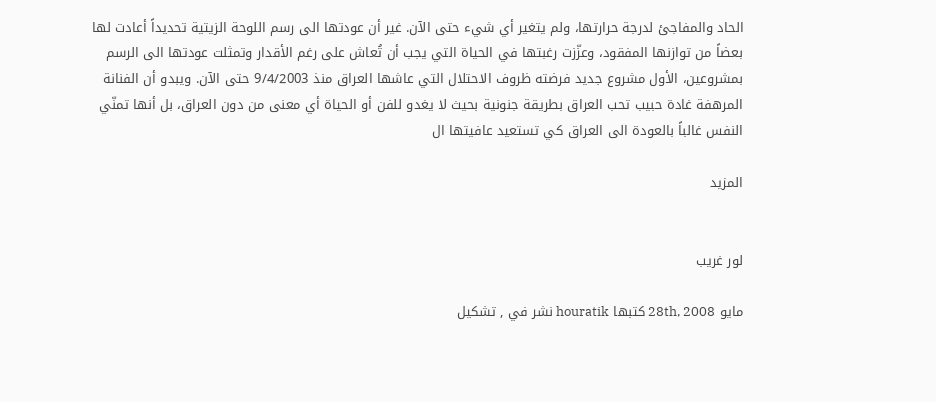الحاد والمفاجئ لدرجة حرارتها، ولم يتغير أي شيء حتى الآن. غير أن عودتها الى رسم اللوحة الزيتية تحديداً أعادت لها بعضاً من توازنها المفقود، وعزّزت رغبتها في الحياة التي يجب أن تُعاش على رغم الأقدار وتمثلت عودتها الى الرسم بمشروعين، الأول مشروع جديد فرضته ظروف الاحتلال التي عاشها العراق منذ 9/4/2003 حتى الآن. ويبدو أن الفنانة المرهفة غادة حبيب تحب العراق بطريقة جنونية بحيث لا يغدو للفن أو الحياة أي معنى من دون العراق، بل أنها تمنّي النفس غالباً بالعودة الى العراق كي تستعيد عافيتها ال

المزيد


لور غريب

مايو 28th, 2008 كتبها houratik نشر في , تشكيل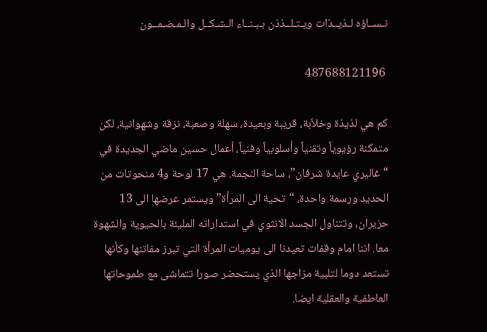نـســاؤه لـذيــذات ويـتـلــذذن بـبـنــاء الـشـكــل والـمـضـمــون

 487688121196

كم هي لذيذة وخلاّبة، قريبة وبعيدة، سهلة وصعبة، نزقة وشهوانية، لكن متمكنة رؤيوياً وتقنياً وأسلوبياً وفنياً، أعمال حسين ماضي الجديدة في “غاليري عايدة شرفان”، ساحة النجمة. هي 17 لوحة و4 منحوتات من الحديد ورسمة واحدة، “تحية الى المرأة” ويستمر عرضها الى 13 حزيران، وتتناول الجسد الانثوي في استداراته المليئة بالحيوية والشهوة معا. اننا امام وقفات تعيدنا الى يوميات المرأة التي تبرز مفاتنها وكأنها تستعد دوما لتلبية مزاجها الذي يستحضر صورا تتماشى مع طموحاتها العاطفية والعقلية ايضا.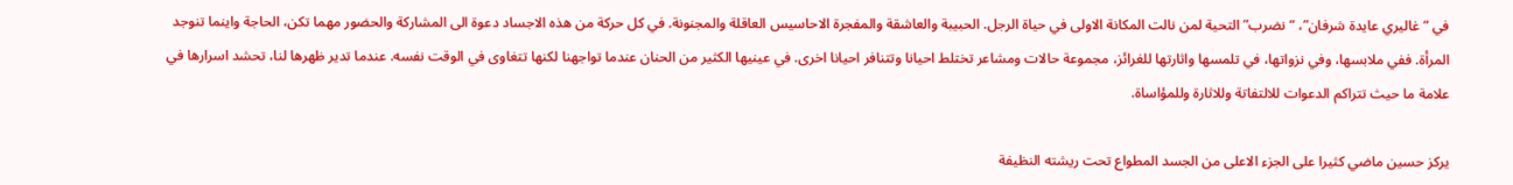في “غاليري عايدة شرفان”، “نضرب” التحية لمن نالت المكانة الاولى في حياة الرجل. الحبيبة والعاشقة والمفجرة الاحاسيس العاقلة والمجنونة. في كل حركة من هذه الاجساد دعوة الى المشاركة والحضور مهما تكن، الحاجة واينما تنوجد المرأة. ففي ملابسها، وفي نزواتها، في تلمسها واثارتها للغرائز، مجموعة حالات ومشاعر تختلط احيانا وتتنافر احيانا اخرى. في عينيها الكثير من الحنان عندما تواجهنا لكنها تتغاوى في الوقت نفسه. عندما تدير ظهرها لنا، تحشد اسرارها في علامة ما حيث تتراكم الدعوات للالتفاتة وللاثارة وللمؤاساة.

يركز حسين ماضي كثيرا على الجزء الاعلى من الجسد المطواع تحت ريشته النظيفة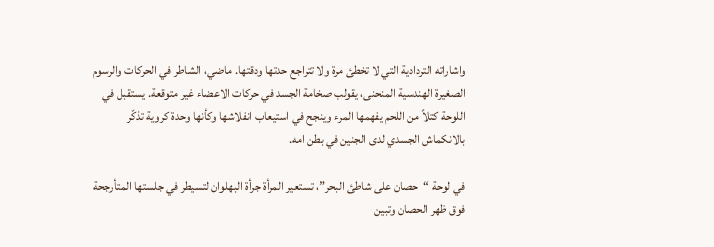واشاراته التردادية التي لا تخطئ مرة ولا تتراجع حدتها ودقتها. ماضي، الشاطر في الحركات والرسوم الصغيرة الهندسية المنحنى، يقولب صخامة الجسد في حركات الاعضاء غير متوقعة. يستقبل في اللوحة كتلاً من اللحم يفهمها المرء وينجح في استيعاب انفلاشها وكأنها وحدة كروية تذكّر بالانكماش الجسدي لدى الجنين في بطن امه.

في لوحة “حصان على شاطئ البحر”، تستعير المرأة جرأة البهلوان لتسيطر في جلستها المتأرجحة فوق ظهر الحصان وتبين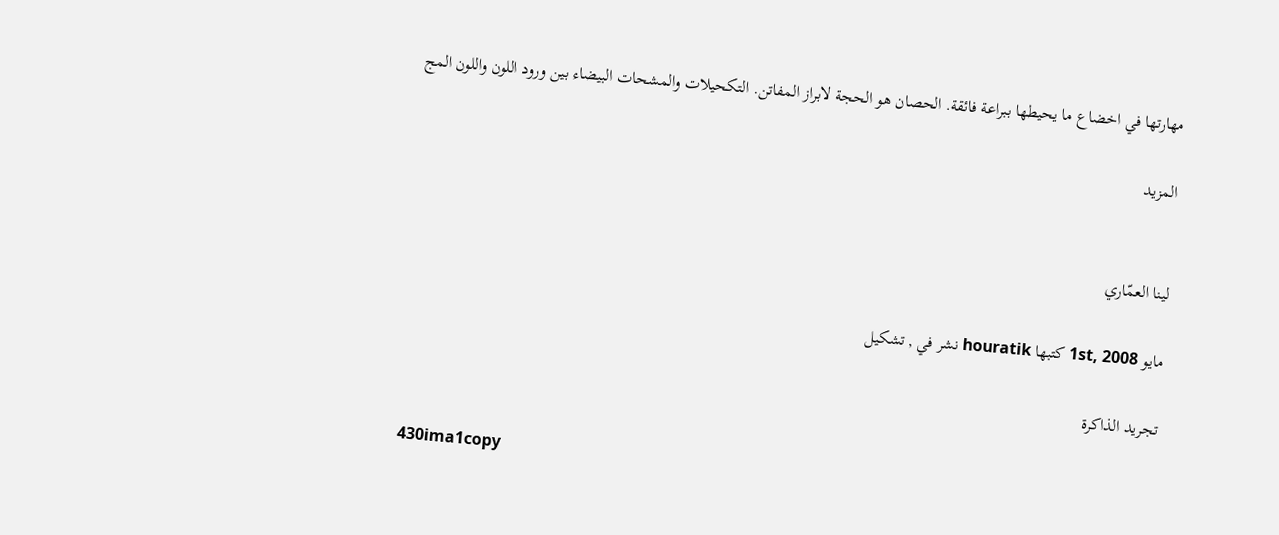مهارتها في اخضاع ما يحيطها ببراعة فائقة. الحصان هو الحجة لابراز المفاتن. التكحيلات والمشحات البيضاء بين ورود اللون واللون المج

المزيد


لينا العمّاري

مايو 1st, 2008 كتبها houratik نشر في , تشكيل

تجريد الذاكرة

 430ima1copy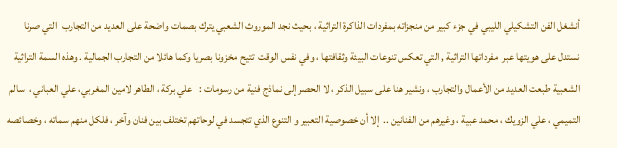أنشغل الفن التشكيلي الليبي في جزء كبير من منجزاته بمفردات الذاكرة التراثية ، بحيث نجد الموروث الشعبي يترك بصمات واضحة على العديد من التجارب  التي صرنا نستدل على هويتها عبر  مفرداتها التراثية , التي تعكس تنوعات البيئة وثقافتها ، وفي نفس الوقت  تتيح مخزونا بصريا وكما هائلا من التجارب الجمالية . وهذه السمة التراثية الشعبية طبعت العديد من الأعمال والتجارب ، ونشير هنا على سبيل الذكر ، لا الحصر إلى نماذج فنية من رسومات :   علي بركة ، الطاهر لامين المغربي، علي العباني ،  سالم التميمي ، علي الزويك ، محمد عبية ، وغيرهم من الفنانين ..  إلا أن خصوصية التعبير و التنوع الذي تتجسد في لوحاتهم تختلف بين فنان وآخر ، فلكل منهم سماته ، وخصائصه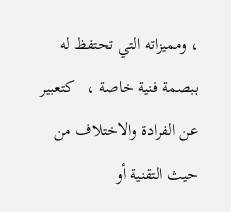، ومميزاته التي تحتفظ له ببصمة فنية خاصة ،   كتعبير عن الفرادة والاختلاف من حيث التقنية أو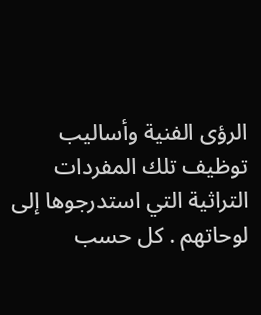الرؤى الفنية وأساليب توظيف تلك المفردات التراثية التي استدرجوها إلى لوحاتهم . كل حسب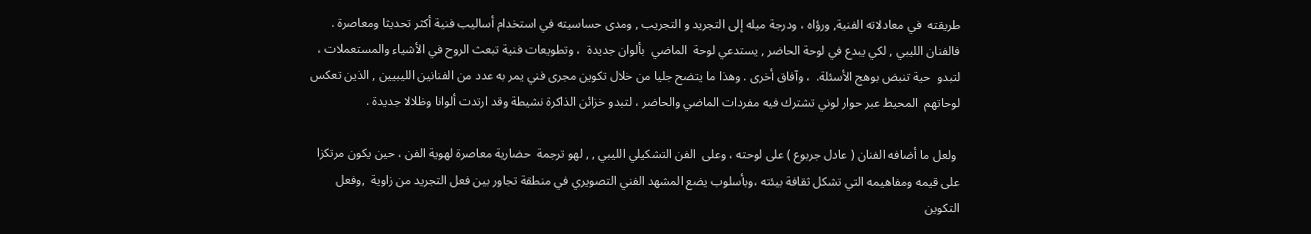طريقته  في معادلاته الفنية, ورؤاه ، ودرجة ميله إلى التجريد و التجريب , ومدى حساسيته في استخدام أساليب فنية أكثر تحديثا ومعاصرة . فالفنان الليبي , لكي يبدع في لوحة الحاضر , يستدعي لوحة  الماضي  بألوان جديدة  ، وتطويعات فنية تبعث الروح في الأشياء والمستعملات ، لتبدو  حية تنبض بوهج الأسئلة.  ، وآفاق أخرى . وهذا ما يتضح جليا من خلال تكوين مجرى فني يمر به عدد من الفنانين الليبيين , الذين تعكس لوحاتهم  المحيط عبر حوار لوني تشترك فيه مفردات الماضي والحاضر ، لتبدو خزائن الذاكرة نشيطة وقد ارتدت ألوانا وظلالا جديدة .

 ولعل ما أضافه الفنان ( عادل جربوع ) على لوحته ، وعلى  الفن التشكيلي الليبي , , لهو ترجمة  حضارية معاصرة لهوية الفن ، حين يكون مرتكزا على قيمه ومفاهيمه التي تشكل ثقافة بيئته ،وبأسلوب يضع المشهد الفني التصويري في منطقة تجاور بين فعل التجريد من زاوية  ,وفعل التكوين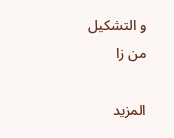و التشكيل من زا

المزيد